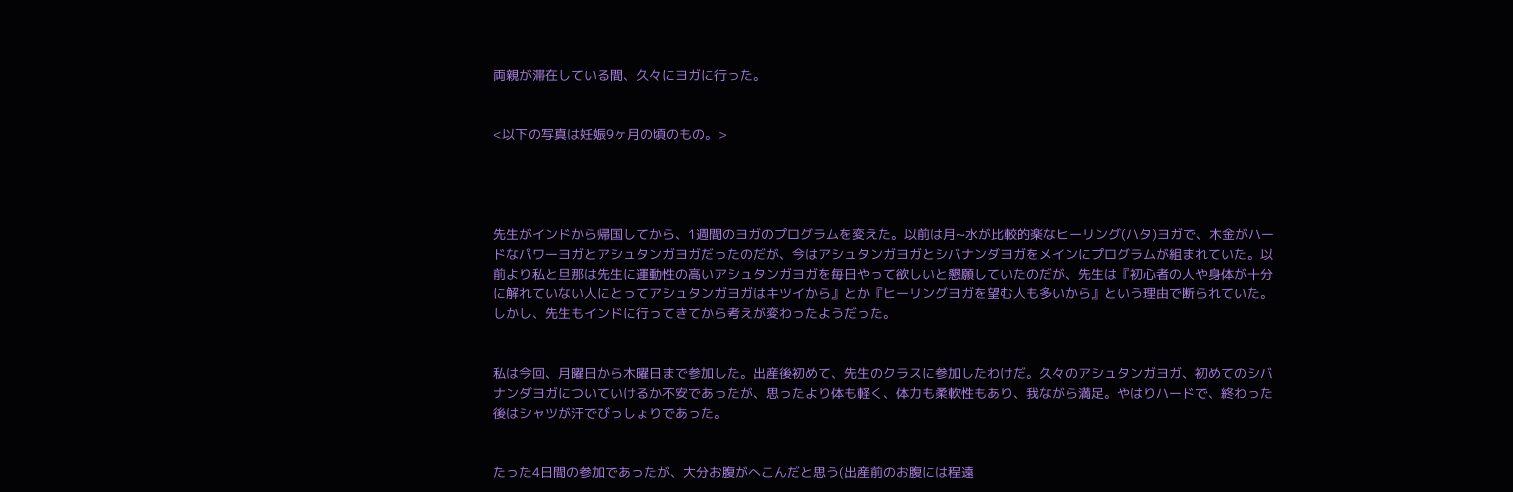両親が滞在している間、久々にヨガに行った。


<以下の写真は妊娠9ヶ月の頃のもの。>




先生がインドから帰国してから、1週間のヨガのプログラムを変えた。以前は月~水が比較的楽なヒーリング(ハタ)ヨガで、木金がハードなパワーヨガとアシュタンガヨガだったのだが、今はアシュタンガヨガとシバナンダヨガをメインにプログラムが組まれていた。以前より私と旦那は先生に運動性の高いアシュタンガヨガを毎日やって欲しいと懇願していたのだが、先生は『初心者の人や身体が十分に解れていない人にとってアシュタンガヨガはキツイから』とか『ヒーリングヨガを望む人も多いから』という理由で断られていた。しかし、先生もインドに行ってきてから考えが変わったようだった。


私は今回、月曜日から木曜日まで参加した。出産後初めて、先生のクラスに参加したわけだ。久々のアシュタンガヨガ、初めてのシバナンダヨガについていけるか不安であったが、思ったより体も軽く、体力も柔軟性もあり、我ながら満足。やはりハードで、終わった後はシャツが汗でびっしょりであった。


たった4日間の参加であったが、大分お腹がへこんだと思う(出産前のお腹には程遠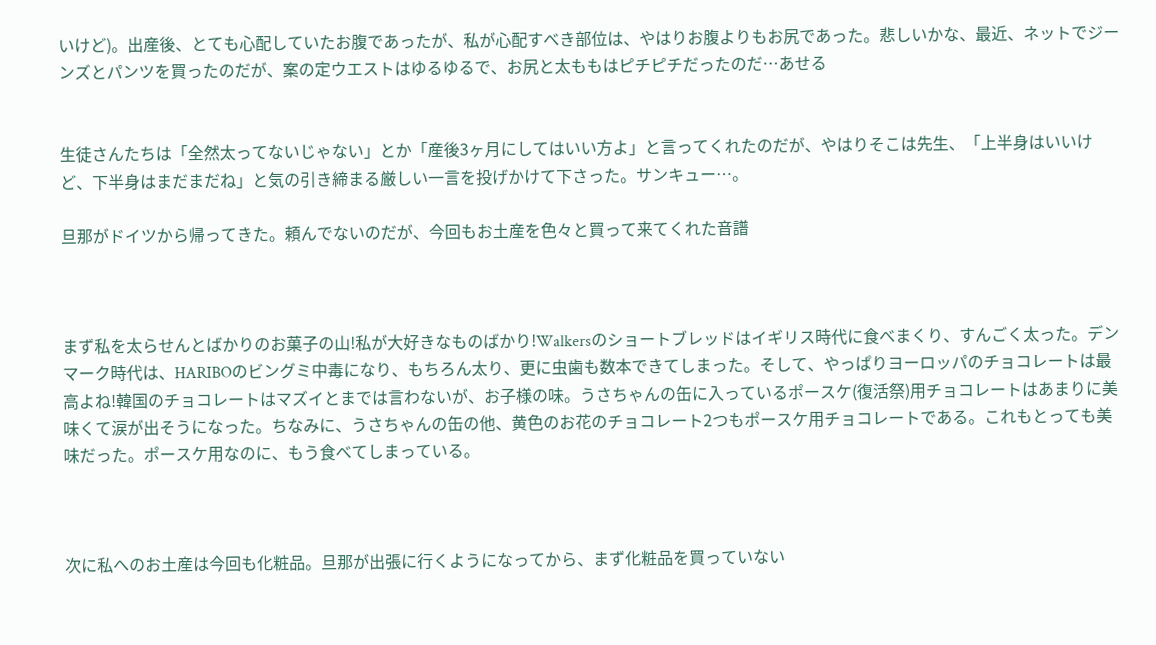いけど)。出産後、とても心配していたお腹であったが、私が心配すべき部位は、やはりお腹よりもお尻であった。悲しいかな、最近、ネットでジーンズとパンツを買ったのだが、案の定ウエストはゆるゆるで、お尻と太ももはピチピチだったのだ…あせる


生徒さんたちは「全然太ってないじゃない」とか「産後3ヶ月にしてはいい方よ」と言ってくれたのだが、やはりそこは先生、「上半身はいいけど、下半身はまだまだね」と気の引き締まる厳しい一言を投げかけて下さった。サンキュー…。

旦那がドイツから帰ってきた。頼んでないのだが、今回もお土産を色々と買って来てくれた音譜



まず私を太らせんとばかりのお菓子の山!私が大好きなものばかり!Walkersのショートブレッドはイギリス時代に食べまくり、すんごく太った。デンマーク時代は、HARIBOのビングミ中毒になり、もちろん太り、更に虫歯も数本できてしまった。そして、やっぱりヨーロッパのチョコレートは最高よね!韓国のチョコレートはマズイとまでは言わないが、お子様の味。うさちゃんの缶に入っているポースケ(復活祭)用チョコレートはあまりに美味くて涙が出そうになった。ちなみに、うさちゃんの缶の他、黄色のお花のチョコレート2つもポースケ用チョコレートである。これもとっても美味だった。ポースケ用なのに、もう食べてしまっている。



次に私へのお土産は今回も化粧品。旦那が出張に行くようになってから、まず化粧品を買っていない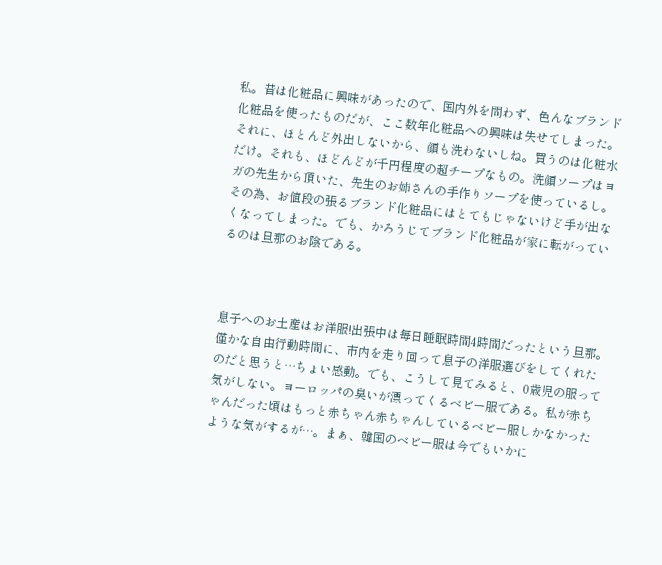私。昔は化粧品に興味があったので、国内外を問わず、色んなブランド化粧品を使ったものだが、ここ数年化粧品への興味は失せてしまった。それに、ほとんど外出しないから、顔も洗わないしね。買うのは化粧水だけ。それも、ほどんどが千円程度の超チープなもの。洗顔ソープはヨガの先生から頂いた、先生のお姉さんの手作りソープを使っているし。その為、お値段の張るブランド化粧品にはとてもじゃないけど手が出なくなってしまった。でも、かろうじてブランド化粧品が家に転がっているのは旦那のお陰である。



息子へのお土産はお洋服!出張中は毎日睡眠時間4時間だったという旦那。僅かな自由行動時間に、市内を走り回って息子の洋服選びをしてくれたのだと思うと…ちょい感動。でも、こうして見てみると、0歳児の服って気がしない。ヨーロッパの臭いが漂ってくるベビー服である。私が赤ちゃんだった頃はもっと赤ちゃん赤ちゃんしているベビー服しかなかったような気がするが…。まぁ、韓国のベビー服は今でもいかに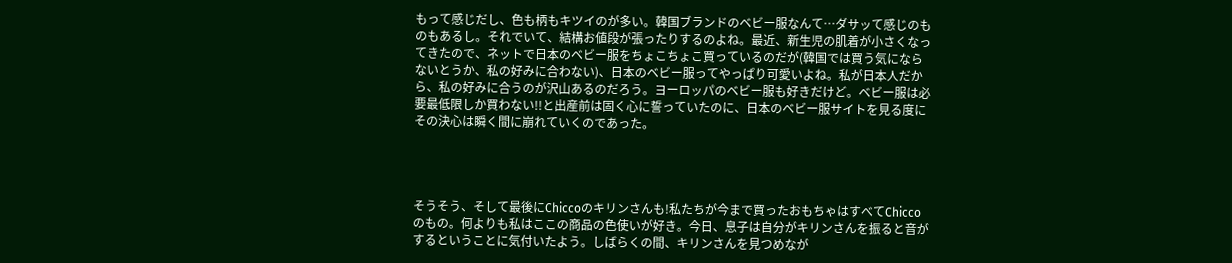もって感じだし、色も柄もキツイのが多い。韓国ブランドのベビー服なんて…ダサッて感じのものもあるし。それでいて、結構お値段が張ったりするのよね。最近、新生児の肌着が小さくなってきたので、ネットで日本のベビー服をちょこちょこ買っているのだが(韓国では買う気にならないとうか、私の好みに合わない)、日本のベビー服ってやっぱり可愛いよね。私が日本人だから、私の好みに合うのが沢山あるのだろう。ヨーロッパのベビー服も好きだけど。ベビー服は必要最低限しか買わない!!と出産前は固く心に誓っていたのに、日本のベビー服サイトを見る度にその決心は瞬く間に崩れていくのであった。




そうそう、そして最後にChiccoのキリンさんも!私たちが今まで買ったおもちゃはすべてChiccoのもの。何よりも私はここの商品の色使いが好き。今日、息子は自分がキリンさんを振ると音がするということに気付いたよう。しばらくの間、キリンさんを見つめなが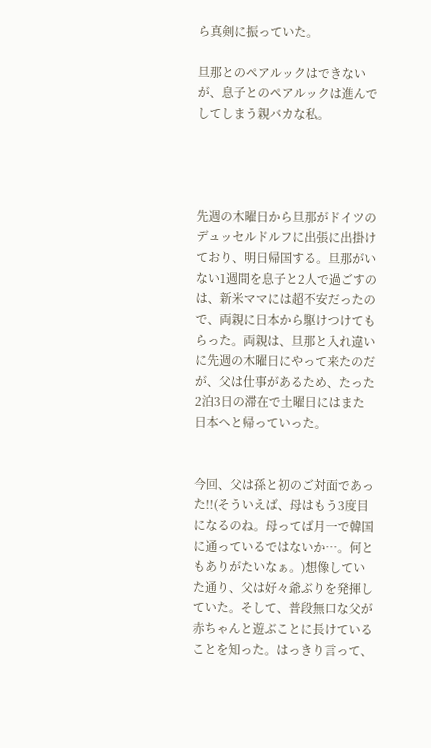ら真剣に振っていた。

旦那とのペアルックはできないが、息子とのペアルックは進んでしてしまう親バカな私。




先週の木曜日から旦那がドイツのデュッセルドルフに出張に出掛けており、明日帰国する。旦那がいない1週間を息子と2人で過ごすのは、新米ママには超不安だったので、両親に日本から駆けつけてもらった。両親は、旦那と入れ違いに先週の木曜日にやって来たのだが、父は仕事があるため、たった2泊3日の滞在で土曜日にはまた日本へと帰っていった。


今回、父は孫と初のご対面であった!!(そういえば、母はもう3度目になるのね。母ってば月一で韓国に通っているではないか…。何ともありがたいなぁ。)想像していた通り、父は好々爺ぶりを発揮していた。そして、普段無口な父が赤ちゃんと遊ぶことに長けていることを知った。はっきり言って、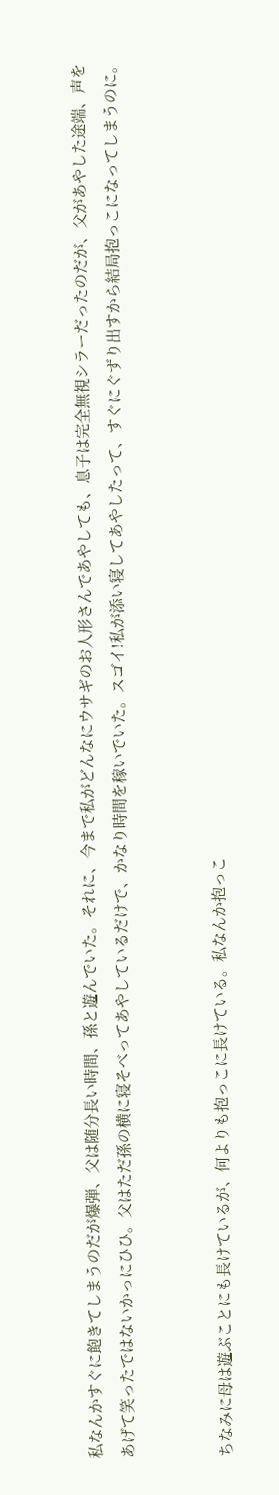私なんかすぐに飽きてしまうのだが爆弾、父は随分長い時間、孫と遊んでいた。それに、今まで私がどんなにウサギのお人形さんであやしても、息子は完全無視シラーだったのだが、父があやした途端、声をあげて笑ったではないかっにひひ。父はただ孫の横に寝そべってあやしているだけで、かなり時間を稼いでいた。スゴイ!私が添い寝してあやしたって、すぐにぐずり出すから結局抱っこになってしまうのに。


ちなみに母は遊ぶことにも長けているが、何よりも抱っこに長けている。私なんか抱っこ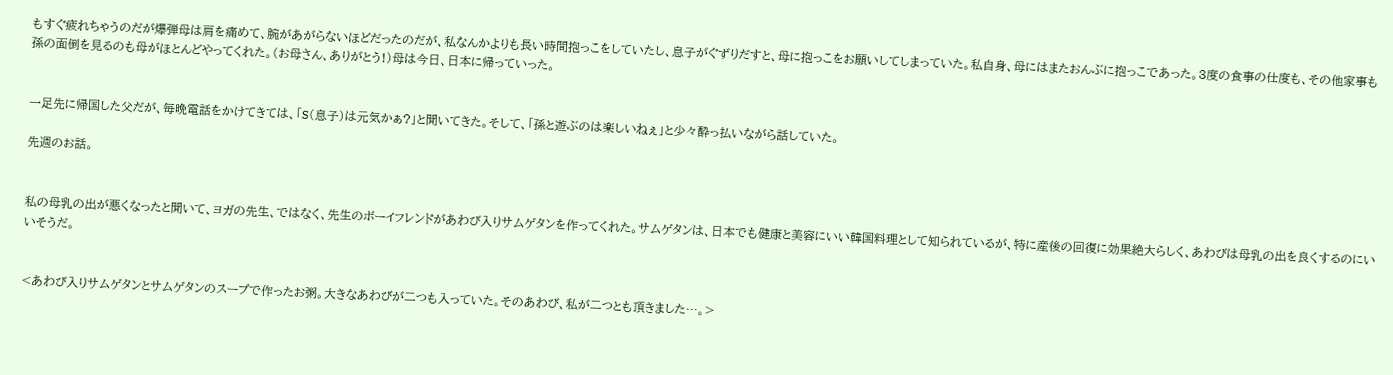もすぐ疲れちゃうのだが爆弾母は肩を痛めて、腕があがらないほどだったのだが、私なんかよりも長い時間抱っこをしていたし、息子がぐずりだすと、母に抱っこをお願いしてしまっていた。私自身、母にはまたおんぶに抱っこであった。3度の食事の仕度も、その他家事も孫の面倒を見るのも母がほとんどやってくれた。(お母さん、ありがとう!)母は今日、日本に帰っていった。


一足先に帰国した父だが、毎晩電話をかけてきては、「S(息子)は元気かぁ?」と聞いてきた。そして、「孫と遊ぶのは楽しいねぇ」と少々酔っ払いながら話していた。

先週のお話。


私の母乳の出が悪くなったと聞いて、ヨガの先生、ではなく、先生のボーイフレンドがあわび入りサムゲタンを作ってくれた。サムゲタンは、日本でも健康と美容にいい韓国料理として知られているが、特に産後の回復に効果絶大らしく、あわびは母乳の出を良くするのにいいそうだ。


<あわび入りサムゲタンとサムゲタンのスープで作ったお粥。大きなあわびが二つも入っていた。そのあわび、私が二つとも頂きました…。>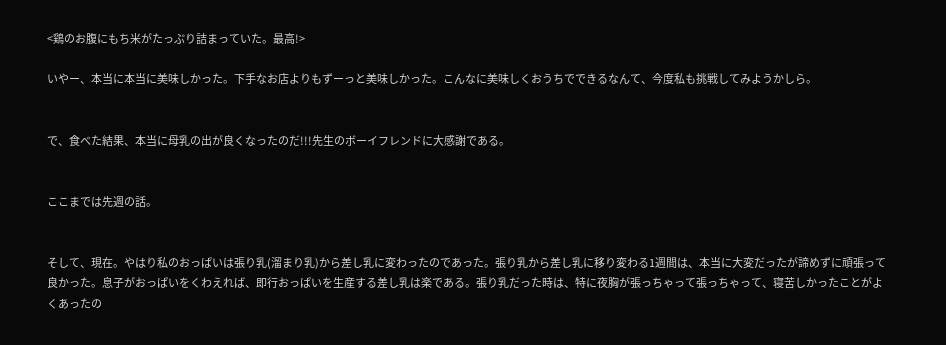<鶏のお腹にもち米がたっぷり詰まっていた。最高!>

いやー、本当に本当に美味しかった。下手なお店よりもずーっと美味しかった。こんなに美味しくおうちでできるなんて、今度私も挑戦してみようかしら。


で、食べた結果、本当に母乳の出が良くなったのだ!!!先生のボーイフレンドに大感謝である。


ここまでは先週の話。


そして、現在。やはり私のおっぱいは張り乳(溜まり乳)から差し乳に変わったのであった。張り乳から差し乳に移り変わる1週間は、本当に大変だったが諦めずに頑張って良かった。息子がおっぱいをくわえれば、即行おっぱいを生産する差し乳は楽である。張り乳だった時は、特に夜胸が張っちゃって張っちゃって、寝苦しかったことがよくあったの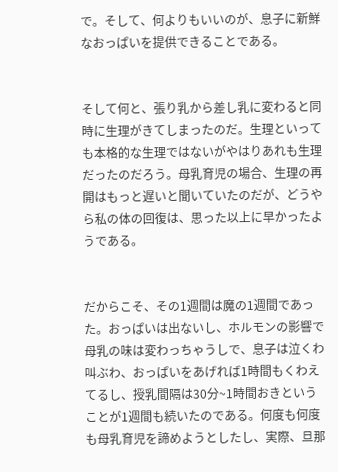で。そして、何よりもいいのが、息子に新鮮なおっぱいを提供できることである。


そして何と、張り乳から差し乳に変わると同時に生理がきてしまったのだ。生理といっても本格的な生理ではないがやはりあれも生理だったのだろう。母乳育児の場合、生理の再開はもっと遅いと聞いていたのだが、どうやら私の体の回復は、思った以上に早かったようである。


だからこそ、その1週間は魔の1週間であった。おっぱいは出ないし、ホルモンの影響で母乳の味は変わっちゃうしで、息子は泣くわ叫ぶわ、おっぱいをあげれば1時間もくわえてるし、授乳間隔は30分~1時間おきということが1週間も続いたのである。何度も何度も母乳育児を諦めようとしたし、実際、旦那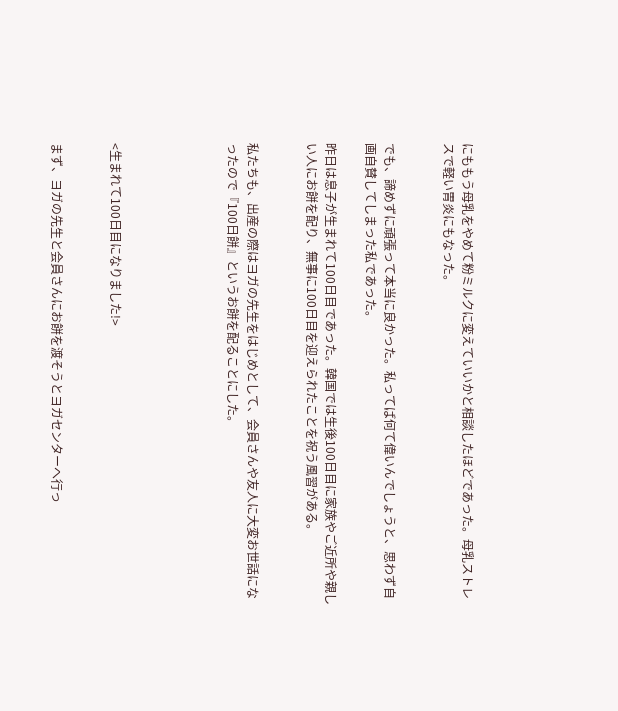にももう母乳をやめて粉ミルクに変えていいかと相談したほどであった。母乳ストレスで軽い胃炎にもなった。


でも、諦めずに頑張って本当に良かった。私ってば何て偉いんでしょうと、思わず自画自賛してしまった私であった。

昨日は息子が生まれて100日目であった。韓国では生後100日目に家族やご近所や親しい人にお餅を配り、無事に100日目を迎えられたことを祝う風習がある。


私たちも、出産の際はヨガの先生をはじめとして、会員さんや友人に大変お世話になったので『100日餅』というお餅を配ることにした。





<生まれて100日目になりました!>


まず、ヨガの先生と会員さんにお餅を渡そうとヨガセンターへ行っ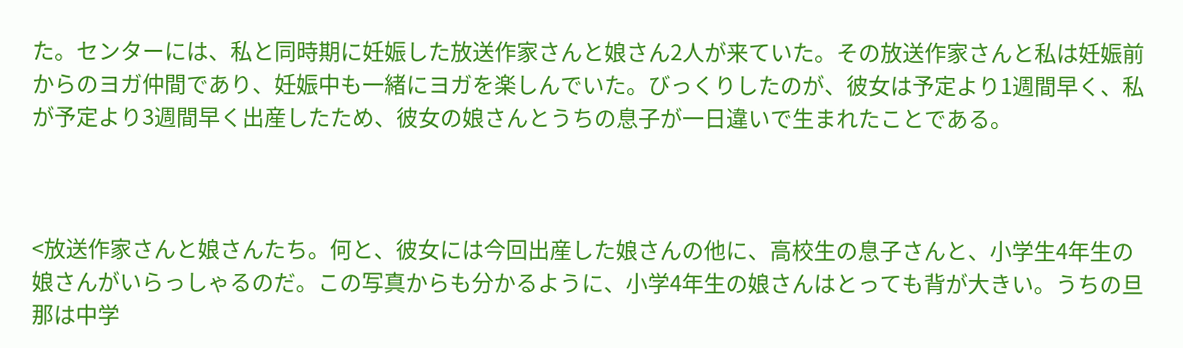た。センターには、私と同時期に妊娠した放送作家さんと娘さん2人が来ていた。その放送作家さんと私は妊娠前からのヨガ仲間であり、妊娠中も一緒にヨガを楽しんでいた。びっくりしたのが、彼女は予定より1週間早く、私が予定より3週間早く出産したため、彼女の娘さんとうちの息子が一日違いで生まれたことである。



<放送作家さんと娘さんたち。何と、彼女には今回出産した娘さんの他に、高校生の息子さんと、小学生4年生の娘さんがいらっしゃるのだ。この写真からも分かるように、小学4年生の娘さんはとっても背が大きい。うちの旦那は中学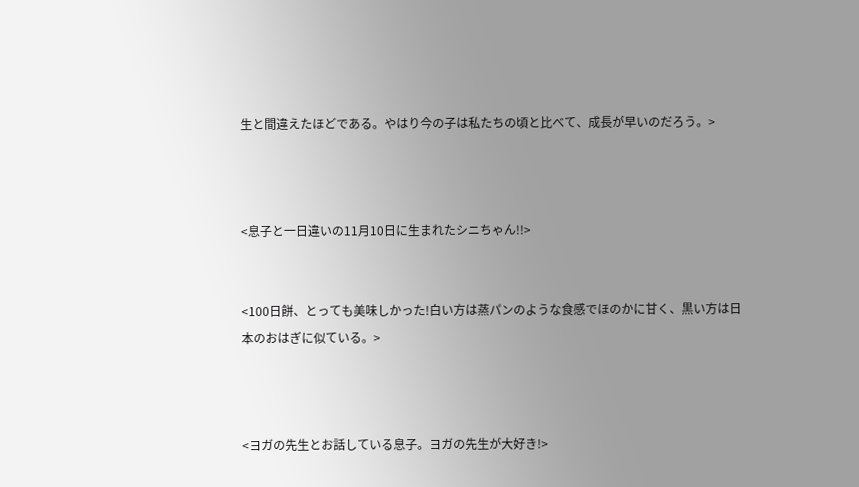生と間違えたほどである。やはり今の子は私たちの頃と比べて、成長が早いのだろう。>



<息子と一日違いの11月10日に生まれたシニちゃん!!>


<100日餅、とっても美味しかった!白い方は蒸パンのような食感でほのかに甘く、黒い方は日本のおはぎに似ている。>



<ヨガの先生とお話している息子。ヨガの先生が大好き!>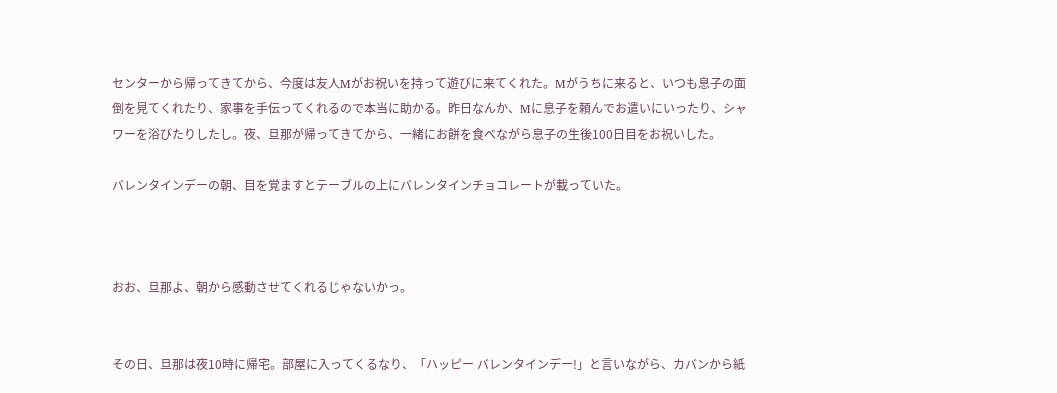センターから帰ってきてから、今度は友人Mがお祝いを持って遊びに来てくれた。Mがうちに来ると、いつも息子の面倒を見てくれたり、家事を手伝ってくれるので本当に助かる。昨日なんか、Mに息子を頼んでお遣いにいったり、シャワーを浴びたりしたし。夜、旦那が帰ってきてから、一緒にお餅を食べながら息子の生後100日目をお祝いした。

バレンタインデーの朝、目を覚ますとテーブルの上にバレンタインチョコレートが載っていた。



おお、旦那よ、朝から感動させてくれるじゃないかっ。


その日、旦那は夜10時に帰宅。部屋に入ってくるなり、「ハッピー バレンタインデー!」と言いながら、カバンから紙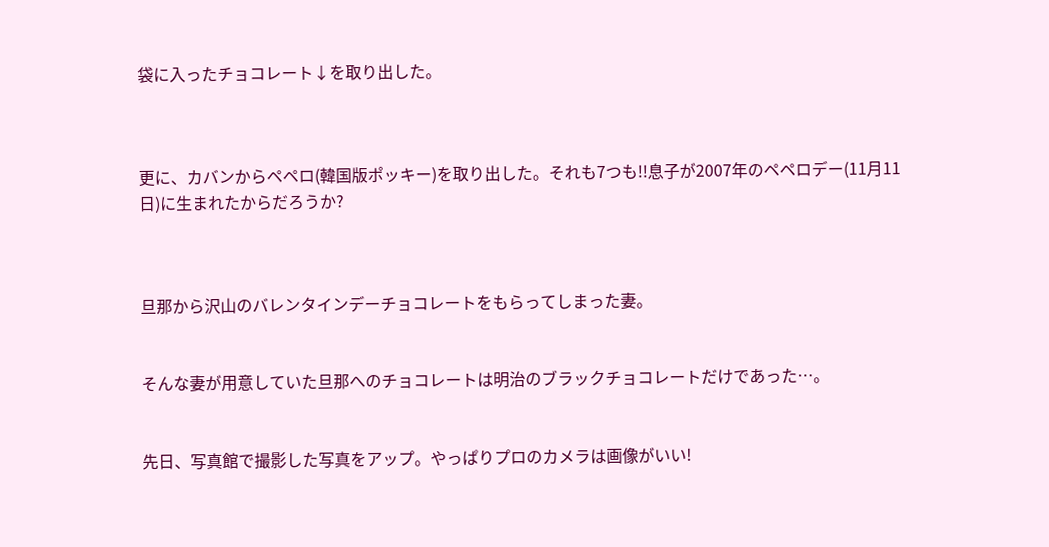袋に入ったチョコレート↓を取り出した。



更に、カバンからペペロ(韓国版ポッキー)を取り出した。それも7つも!!息子が2007年のペペロデー(11月11日)に生まれたからだろうか?



旦那から沢山のバレンタインデーチョコレートをもらってしまった妻。


そんな妻が用意していた旦那へのチョコレートは明治のブラックチョコレートだけであった…。


先日、写真館で撮影した写真をアップ。やっぱりプロのカメラは画像がいい!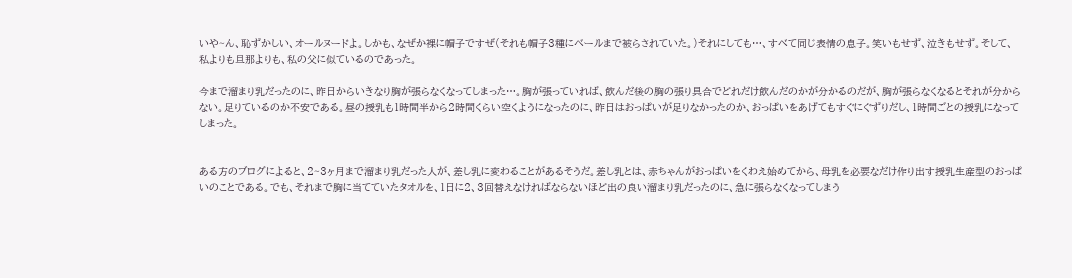いや~ん、恥ずかしい、オールヌードよ。しかも、なぜか裸に帽子ですぜ(それも帽子3種にベールまで被らされていた。)それにしても…、すべて同じ表情の息子。笑いもせず、泣きもせず。そして、私よりも旦那よりも、私の父に似ているのであった。

今まで溜まり乳だったのに、昨日からいきなり胸が張らなくなってしまった…。胸が張っていれば、飲んだ後の胸の張り具合でどれだけ飲んだのかが分かるのだが、胸が張らなくなるとそれが分からない。足りているのか不安である。昼の授乳も1時間半から2時間くらい空くようになったのに、昨日はおっぱいが足りなかったのか、おっぱいをあげてもすぐにぐずりだし、1時間ごとの授乳になってしまった。


ある方のブログによると、2~3ヶ月まで溜まり乳だった人が、差し乳に変わることがあるそうだ。差し乳とは、赤ちゃんがおっぱいをくわえ始めてから、母乳を必要なだけ作り出す授乳生産型のおっぱいのことである。でも、それまで胸に当てていたタオルを、1日に2、3回替えなければならないほど出の良い溜まり乳だったのに、急に張らなくなってしまう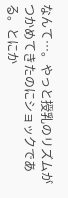なんて…。やっと授乳のリズムがつかめてきたのにショックである。とにか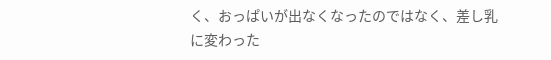く、おっぱいが出なくなったのではなく、差し乳に変わった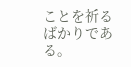ことを祈るばかりである。